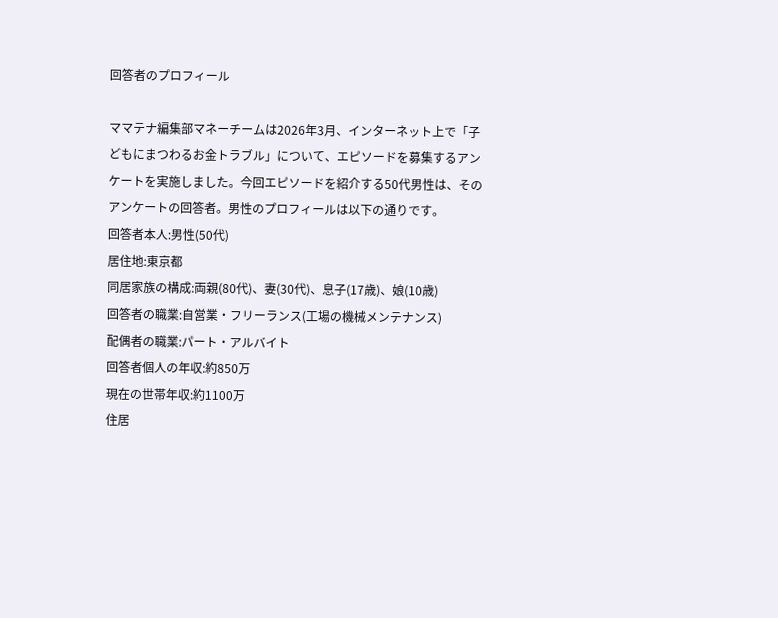回答者のプロフィール

ママテナ編集部マネーチームは2026年3月、インターネット上で「子どもにまつわるお金トラブル」について、エピソードを募集するアンケートを実施しました。今回エピソードを紹介する50代男性は、そのアンケートの回答者。男性のプロフィールは以下の通りです。
回答者本人:男性(50代)
居住地:東京都
同居家族の構成:両親(80代)、妻(30代)、息子(17歳)、娘(10歳)
回答者の職業:自営業・フリーランス(工場の機械メンテナンス)
配偶者の職業:パート・アルバイト
回答者個人の年収:約850万
現在の世帯年収:約1100万
住居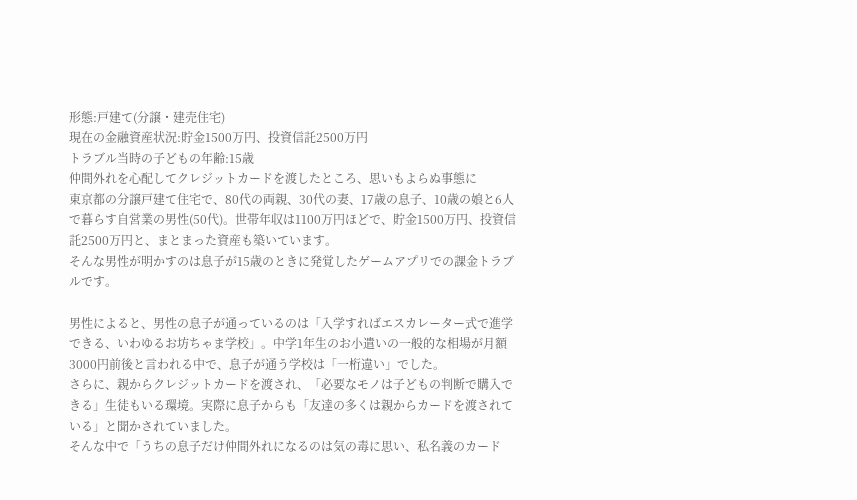形態:戸建て(分譲・建売住宅)
現在の金融資産状況:貯金1500万円、投資信託2500万円
トラブル当時の子どもの年齢:15歳
仲間外れを心配してクレジットカードを渡したところ、思いもよらぬ事態に
東京都の分譲戸建て住宅で、80代の両親、30代の妻、17歳の息子、10歳の娘と6人で暮らす自営業の男性(50代)。世帯年収は1100万円ほどで、貯金1500万円、投資信託2500万円と、まとまった資産も築いています。
そんな男性が明かすのは息子が15歳のときに発覚したゲームアプリでの課金トラブルです。

男性によると、男性の息子が通っているのは「入学すればエスカレーター式で進学できる、いわゆるお坊ちゃま学校」。中学1年生のお小遣いの一般的な相場が月額3000円前後と言われる中で、息子が通う学校は「一桁違い」でした。
さらに、親からクレジットカードを渡され、「必要なモノは子どもの判断で購入できる」生徒もいる環境。実際に息子からも「友達の多くは親からカードを渡されている」と聞かされていました。
そんな中で「うちの息子だけ仲間外れになるのは気の毒に思い、私名義のカード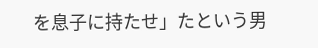を息子に持たせ」たという男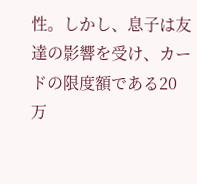性。しかし、息子は友達の影響を受け、カードの限度額である20万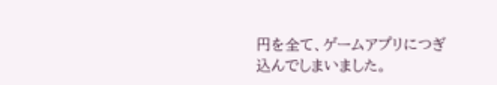円を全て、ゲームアプリにつぎ込んでしまいました。